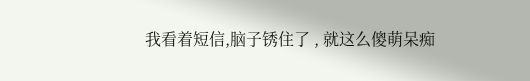我看着短信,脑子锈住了 , 就这么傻萌呆痴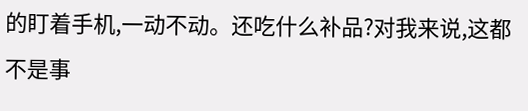的盯着手机,一动不动。还吃什么补品?对我来说,这都不是事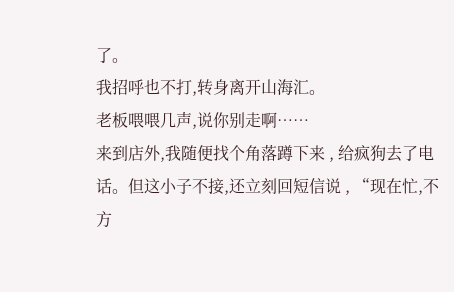了。
我招呼也不打,转身离开山海汇。
老板喂喂几声,说你别走啊……
来到店外,我随便找个角落蹲下来 , 给疯狗去了电话。但这小子不接,还立刻回短信说 , “现在忙,不方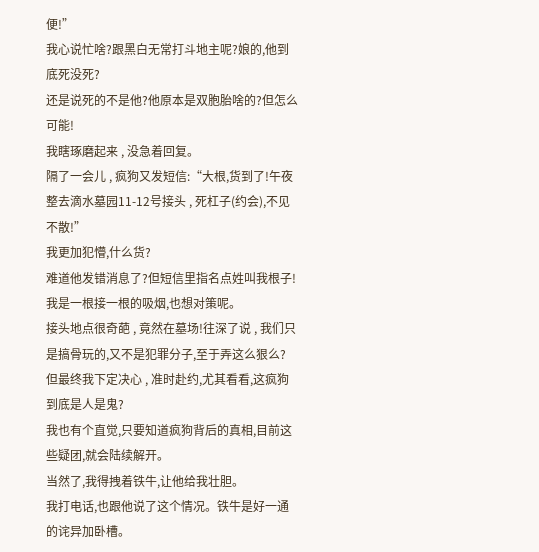便!”
我心说忙啥?跟黑白无常打斗地主呢?娘的,他到底死没死?
还是说死的不是他?他原本是双胞胎啥的?但怎么可能!
我瞎琢磨起来 , 没急着回复。
隔了一会儿 , 疯狗又发短信:“大根,货到了!午夜整去滴水墓园11-12号接头 , 死杠子(约会),不见不散!”
我更加犯懵,什么货?
难道他发错消息了?但短信里指名点姓叫我根子!
我是一根接一根的吸烟,也想对策呢。
接头地点很奇葩 , 竟然在墓场!往深了说 , 我们只是搞骨玩的,又不是犯罪分子,至于弄这么狠么?
但最终我下定决心 , 准时赴约,尤其看看,这疯狗到底是人是鬼?
我也有个直觉,只要知道疯狗背后的真相,目前这些疑团,就会陆续解开。
当然了,我得拽着铁牛,让他给我壮胆。
我打电话,也跟他说了这个情况。铁牛是好一通的诧异加卧槽。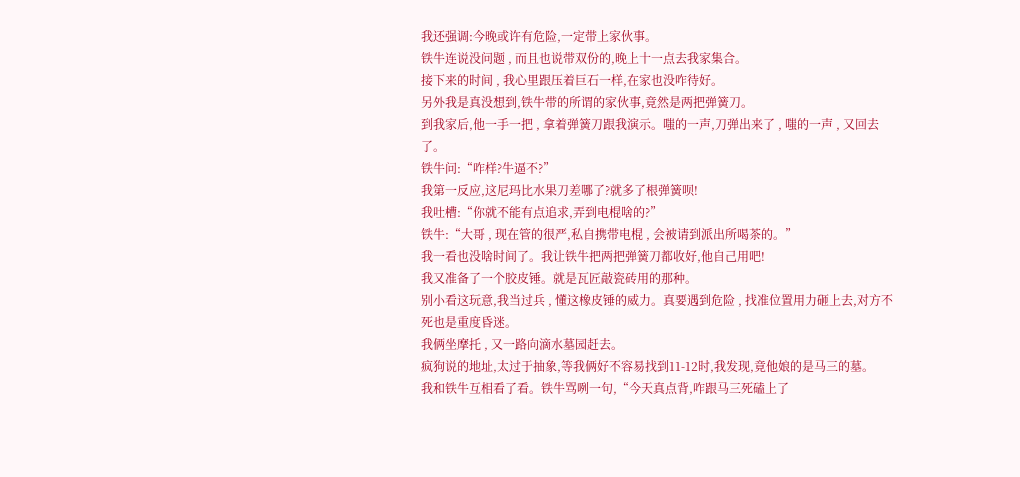我还强调:今晚或许有危险,一定带上家伙事。
铁牛连说没问题 , 而且也说带双份的,晚上十一点去我家集合。
接下来的时间 , 我心里跟压着巨石一样,在家也没咋待好。
另外我是真没想到,铁牛带的所谓的家伙事,竟然是两把弹簧刀。
到我家后,他一手一把 , 拿着弹簧刀跟我演示。嗤的一声,刀弹出来了 , 嗤的一声 , 又回去了。
铁牛问:“咋样?牛逼不?”
我第一反应,这尼玛比水果刀差哪了?就多了根弹簧呗!
我吐槽:“你就不能有点追求,弄到电棍啥的?”
铁牛:“大哥 , 现在管的很严,私自携带电棍 , 会被请到派出所喝茶的。”
我一看也没啥时间了。我让铁牛把两把弹簧刀都收好,他自己用吧!
我又准备了一个胶皮锤。就是瓦匠敲瓷砖用的那种。
别小看这玩意,我当过兵 , 懂这橡皮锤的威力。真要遇到危险 , 找准位置用力砸上去,对方不死也是重度昏迷。
我俩坐摩托 , 又一路向滴水墓园赶去。
疯狗说的地址,太过于抽象,等我俩好不容易找到11-12时,我发现,竟他娘的是马三的墓。
我和铁牛互相看了看。铁牛骂咧一句,“今天真点背,咋跟马三死磕上了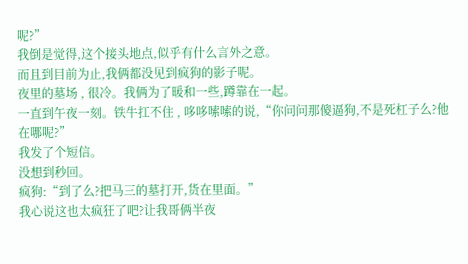呢?”
我倒是觉得,这个接头地点,似乎有什么言外之意。
而且到目前为止,我俩都没见到疯狗的影子呢。
夜里的墓场 , 很冷。我俩为了暖和一些,蹲靠在一起。
一直到午夜一刻。铁牛扛不住 , 哆哆嗦嗦的说,“你问问那傻逼狗,不是死杠子么?他在哪呢?”
我发了个短信。
没想到秒回。
疯狗:“到了么?把马三的墓打开,货在里面。”
我心说这也太疯狂了吧?让我哥俩半夜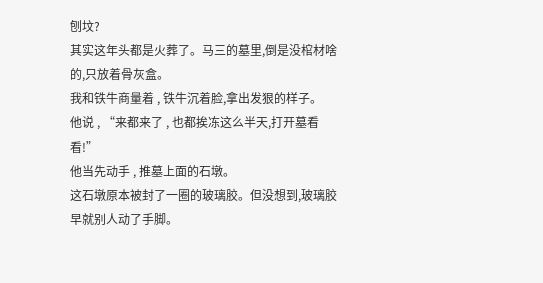刨坟?
其实这年头都是火葬了。马三的墓里,倒是没棺材啥的,只放着骨灰盒。
我和铁牛商量着 , 铁牛沉着脸,拿出发狠的样子。
他说 , “来都来了 , 也都挨冻这么半天,打开墓看看!”
他当先动手 , 推墓上面的石墩。
这石墩原本被封了一圈的玻璃胶。但没想到,玻璃胶早就别人动了手脚。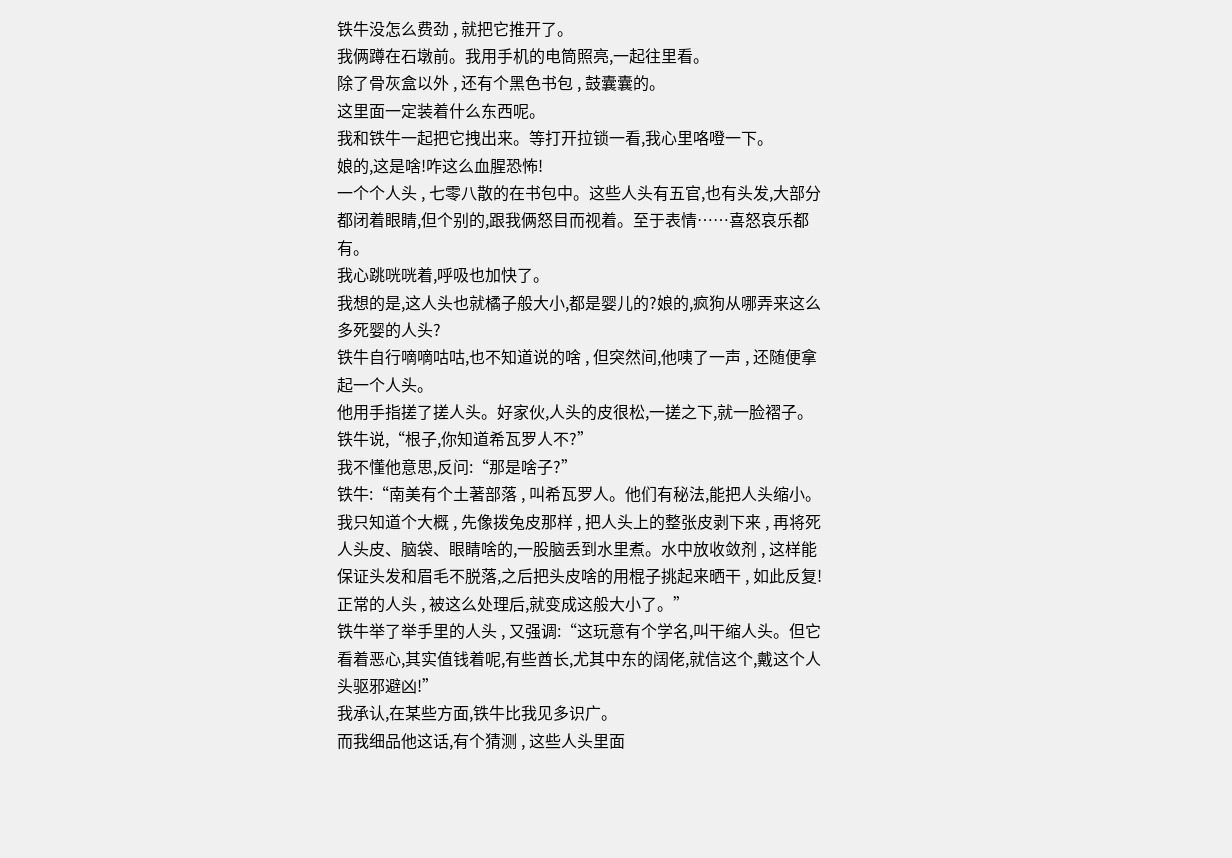铁牛没怎么费劲 , 就把它推开了。
我俩蹲在石墩前。我用手机的电筒照亮,一起往里看。
除了骨灰盒以外 , 还有个黑色书包 , 鼓囊囊的。
这里面一定装着什么东西呢。
我和铁牛一起把它拽出来。等打开拉锁一看,我心里咯噔一下。
娘的,这是啥!咋这么血腥恐怖!
一个个人头 , 七零八散的在书包中。这些人头有五官,也有头发,大部分都闭着眼睛,但个别的,跟我俩怒目而视着。至于表情……喜怒哀乐都有。
我心跳咣咣着,呼吸也加快了。
我想的是,这人头也就橘子般大小,都是婴儿的?娘的,疯狗从哪弄来这么多死婴的人头?
铁牛自行嘀嘀咕咕,也不知道说的啥 , 但突然间,他咦了一声 , 还随便拿起一个人头。
他用手指搓了搓人头。好家伙,人头的皮很松,一搓之下,就一脸褶子。
铁牛说,“根子,你知道希瓦罗人不?”
我不懂他意思,反问:“那是啥子?”
铁牛:“南美有个土著部落 , 叫希瓦罗人。他们有秘法,能把人头缩小。我只知道个大概 , 先像拨兔皮那样 , 把人头上的整张皮剥下来 , 再将死人头皮、脑袋、眼睛啥的,一股脑丢到水里煮。水中放收敛剂 , 这样能保证头发和眉毛不脱落,之后把头皮啥的用棍子挑起来晒干 , 如此反复!正常的人头 , 被这么处理后,就变成这般大小了。”
铁牛举了举手里的人头 , 又强调:“这玩意有个学名,叫干缩人头。但它看着恶心,其实值钱着呢,有些酋长,尤其中东的阔佬,就信这个,戴这个人头驱邪避凶!”
我承认,在某些方面,铁牛比我见多识广。
而我细品他这话,有个猜测 , 这些人头里面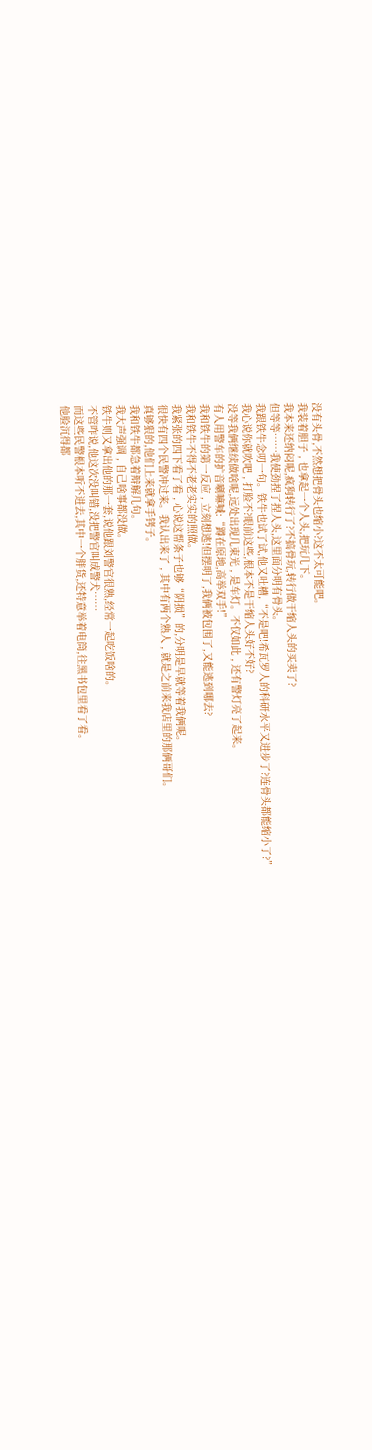没有头骨,不然想把骨头也缩小?这不太可能吧。
我装着胆子 , 也拿起一个人头,把玩几下。
我本来还纳闷呢,疯狗转行了?不搞骨玩,转行做干缩人头的买卖了?
但等等……我使劲捏了捏人头,这里面分明有骨头。
我跟铁牛念叨一句。铁牛也试了试,他又吐槽,“不是吧!希瓦罗人的科研水平又进步了?连骨头都能缩小了?”
我心说你就吹吧 , 打脸不?眼前这些,根本不是干缩人头好不好?
没等我俩继续做啥呢,远处出现几束光 , 是车灯。不仅如此 , 还有警灯亮了起来。
有人用警车的扩音喇嘛喊:“蹲在原地,高举双手!”
我和铁牛的第一反应 , 立刻想逃!但摆明了,我俩被包围了,又能逃到哪去?
我和铁牛不得不老老实实的照做。
我紧张的四下看了看 , 心说这帮条子也够“阴损”的,分明是早就等着我俩呢。
很快有四个民警冲过来。我认出来了 , 其中有两个熟人 , 就是之前来我店里的那俩哥们。
真够狠的,他们上来就拿手铐子。
我和铁牛都急着辩解几句。
我大声强调 , 自己啥事都没做。
铁牛则又拿出他的那一套,说他跟刘警官很熟,经常一起吃饭啥的。
不管咋说,他这次没叫错,没把警官叫成警犬……
而这些民警根本听不进去,其中一个胖货,还特意举着电筒,往黑书包里看了看。
他脸沉得都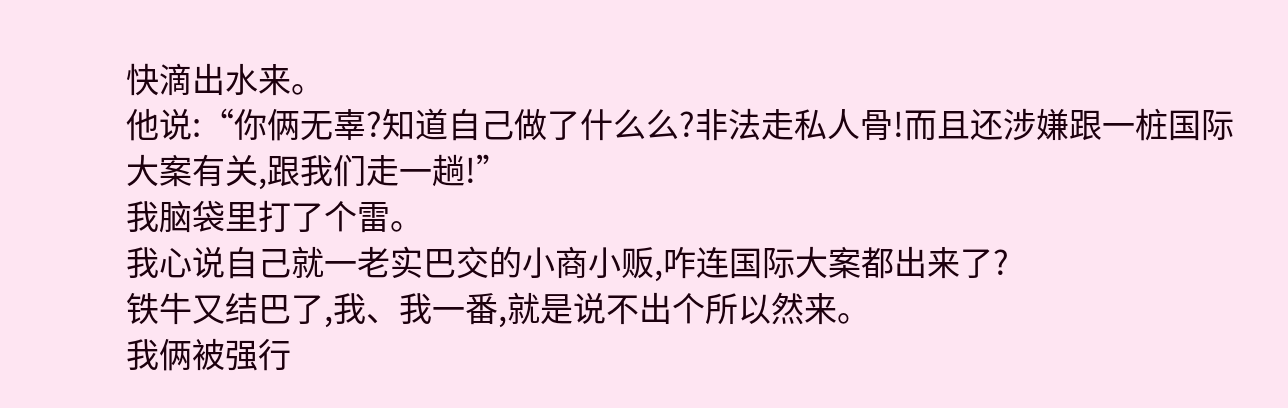快滴出水来。
他说:“你俩无辜?知道自己做了什么么?非法走私人骨!而且还涉嫌跟一桩国际大案有关,跟我们走一趟!”
我脑袋里打了个雷。
我心说自己就一老实巴交的小商小贩,咋连国际大案都出来了?
铁牛又结巴了,我、我一番,就是说不出个所以然来。
我俩被强行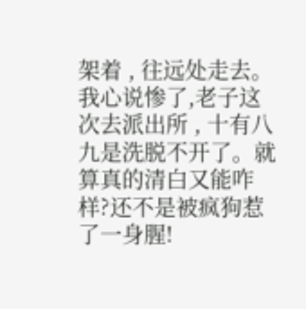架着 , 往远处走去。
我心说惨了,老子这次去派出所 , 十有八九是洗脱不开了。就算真的清白又能咋样?还不是被疯狗惹了一身腥!